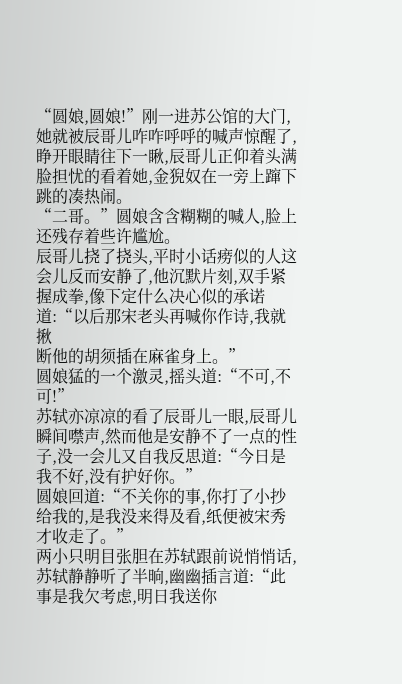“圆娘,圆娘!”刚一进苏公馆的大门,她就被辰哥儿咋咋呼呼的喊声惊醒了,睁开眼睛往下一瞅,辰哥儿正仰着头满脸担忧的看着她,金猊奴在一旁上蹿下跳的凑热闹。
“二哥。”圆娘含含糊糊的喊人,脸上还残存着些许尴尬。
辰哥儿挠了挠头,平时小话痨似的人这会儿反而安静了,他沉默片刻,双手紧握成拳,像下定什么决心似的承诺道:“以后那宋老头再喊你作诗,我就揪
断他的胡须插在麻雀身上。”
圆娘猛的一个激灵,摇头道:“不可,不可!”
苏轼亦凉凉的看了辰哥儿一眼,辰哥儿瞬间噤声,然而他是安静不了一点的性子,没一会儿又自我反思道:“今日是我不好,没有护好你。”
圆娘回道:“不关你的事,你打了小抄给我的,是我没来得及看,纸便被宋秀才收走了。”
两小只明目张胆在苏轼跟前说悄悄话,苏轼静静听了半晌,幽幽插言道:“此事是我欠考虑,明日我送你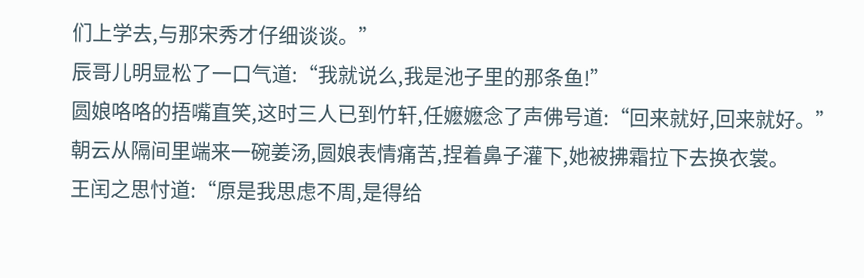们上学去,与那宋秀才仔细谈谈。”
辰哥儿明显松了一口气道:“我就说么,我是池子里的那条鱼!”
圆娘咯咯的捂嘴直笑,这时三人已到竹轩,任嬷嬷念了声佛号道:“回来就好,回来就好。”
朝云从隔间里端来一碗姜汤,圆娘表情痛苦,捏着鼻子灌下,她被拂霜拉下去换衣裳。
王闰之思忖道:“原是我思虑不周,是得给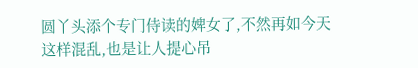圆丫头添个专门侍读的婢女了,不然再如今天这样混乱,也是让人提心吊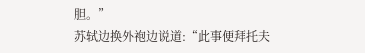胆。”
苏轼边换外袍边说道:“此事便拜托夫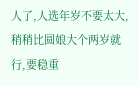人了,人选年岁不要太大,稍稍比圆娘大个两岁就行,要稳重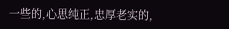一些的,心思纯正,忠厚老实的,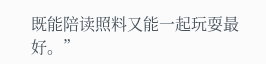既能陪读照料又能一起玩耍最好。”